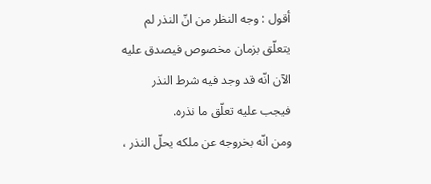أقول : وجه النظر من انّ النذر لم يتعلّق بزمان مخصوص فيصدق عليه الآن انّه قد وجد فيه شرط النذر فيجب عليه تعلّق ما نذره.
ومن انّه بخروجه عن ملكه يحلّ النذر ،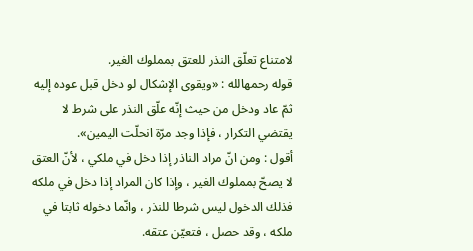لامتناع تعلّق النذر للعتق بمملوك الغير.
قوله رحمهالله : «ويقوى الإشكال لو دخل قبل عوده إليه ثمّ عاد ودخل من حيث إنّه علّق النذر على شرط لا يقتضي التكرار ، فإذا وجد مرّة انحلّت اليمين».
أقول : ومن انّ مراد الناذر إذا دخل في ملكي ، لأنّ العتق لا يصحّ بمملوك الغير ، وإذا كان المراد إذا دخل في ملكه فذلك الدخول ليس شرطا للنذر ، وانّما دخوله ثابتا في ملكه ، وقد حصل ، فتعيّن عتقه.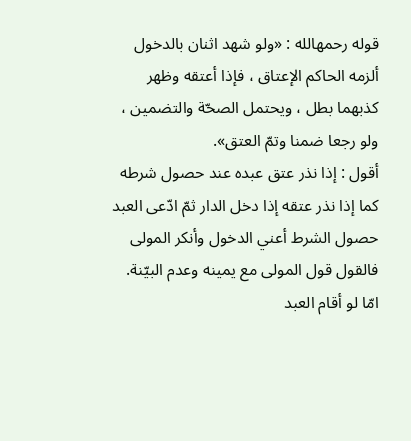قوله رحمهالله : «ولو شهد اثنان بالدخول ألزمه الحاكم الإعتاق ، فإذا أعتقه وظهر كذبهما بطل ، ويحتمل الصحّة والتضمين ، ولو رجعا ضمنا وتمّ العتق».
أقول : إذا نذر عتق عبده عند حصول شرطه كما إذا نذر عتقه إذا دخل الدار ثمّ ادّعى العبد حصول الشرط أعني الدخول وأنكر المولى فالقول قول المولى مع يمينه وعدم البيّنة. امّا لو أقام العبد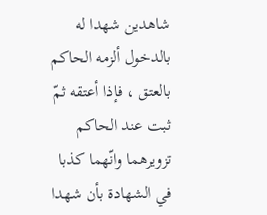شاهدين شهدا له بالدخول ألزمه الحاكم بالعتق ، فإذا أعتقه ثمّ ثبت عند الحاكم تزويرهما وانّهما كذبا في الشهادة بأن شهدا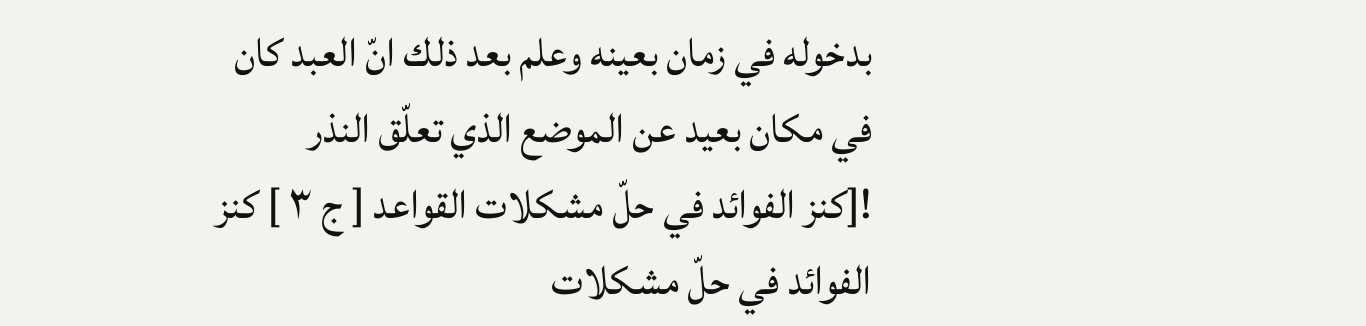بدخوله في زمان بعينه وعلم بعد ذلك انّ العبد كان في مكان بعيد عن الموضع الذي تعلّق النذر
![كنز الفوائد في حلّ مشكلات القواعد [ ج ٣ ] كنز الفوائد في حلّ مشكلات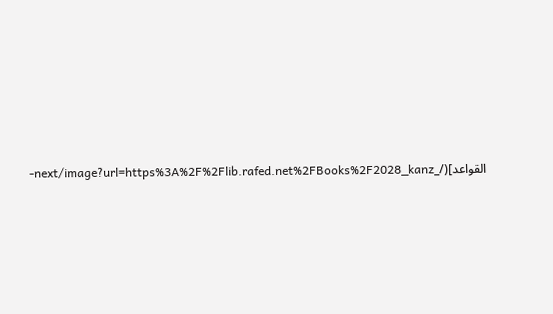القواعد](/_next/image?url=https%3A%2F%2Flib.rafed.net%2FBooks%2F2028_kanz-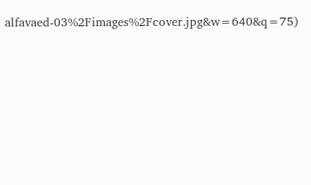alfavaed-03%2Fimages%2Fcover.jpg&w=640&q=75)